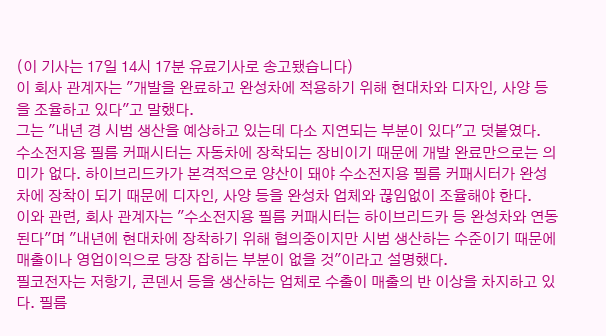(이 기사는 17일 14시 17분 유료기사로 송고됐습니다)
이 회사 관계자는 "개발을 완료하고 완성차에 적용하기 위해 현대차와 디자인, 사양 등을 조율하고 있다"고 말했다.
그는 "내년 경 시범 생산을 예상하고 있는데 다소 지연되는 부분이 있다"고 덧붙였다.
수소전지용 필름 커패시터는 자동차에 장착되는 장비이기 때문에 개발 완료만으로는 의미가 없다. 하이브리드카가 본격적으로 양산이 돼야 수소전지용 필름 커패시터가 완성차에 장착이 되기 때문에 디자인, 사양 등을 완성차 업체와 끊임없이 조율해야 한다.
이와 관련, 회사 관계자는 "수소전지용 필름 커패시터는 하이브리드카 등 완성차와 연동된다"며 "내년에 현대차에 장착하기 위해 협의중이지만 시범 생산하는 수준이기 때문에 매출이나 영업이익으로 당장 잡히는 부분이 없을 것"이라고 설명했다.
필코전자는 저항기, 콘덴서 등을 생산하는 업체로 수출이 매출의 반 이상을 차지하고 있다. 필름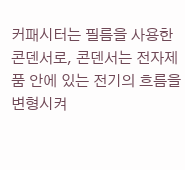커패시터는 필름을 사용한 콘덴서로, 콘덴서는 전자제품 안에 있는 전기의 흐름을 변형시켜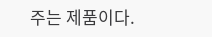주는 제품이다.